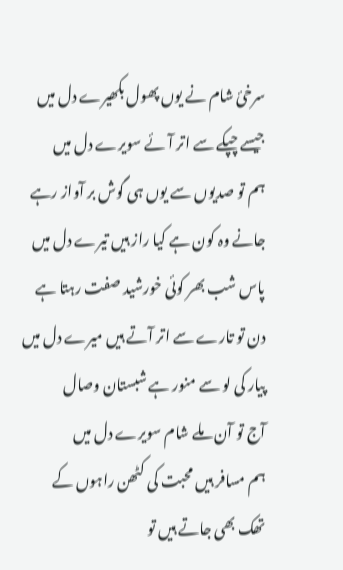سرخئ شام نے یوں پھول بکھیرے دل میں
جیسے چپکے سے اتر آئے سویرے دل میں
ہم تو صدیوں سے یوں ہی گوش بر آواز رہے
جانے وہ کون ہے کیا راز ہیں تیرے دل میں
پاس شب بھر کوئی خورشید صفت رہتا ہے
دن تو تارے سے اتر آتے ہیں میرے دل میں
پیار کی لو سے منور ہے شبستان وصال
آج تو آن ملے شام سویرے دل میں
ہم مسافر ہیں محبت کی کٹھن راہوں کے
تھک بھی جاتے ہیں تو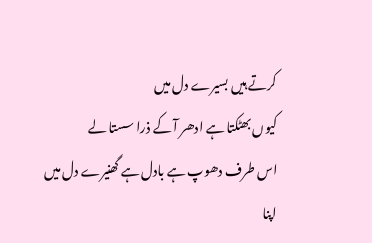کرتے ہیں بسیرے دل میں
کیوں بھٹکتا ہے ادھر آ کے ذرا سستا لے
اس طرف دھوپ ہے بادل ہے گھنیرے دل میں
اپنا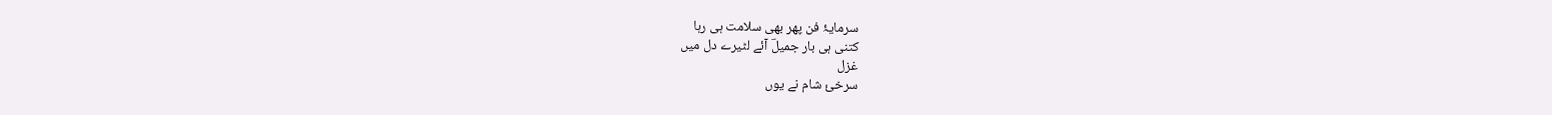سرمایۂ فن پھر بھی سلامت ہی رہا
کتنی ہی بار جمیلؔ آئے لٹیرے دل میں
غزل
سرخئ شام نے یوں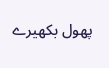پھول بکھیرے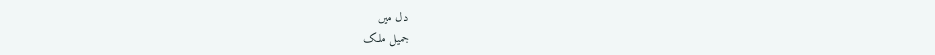دل میں
جمیل ملک